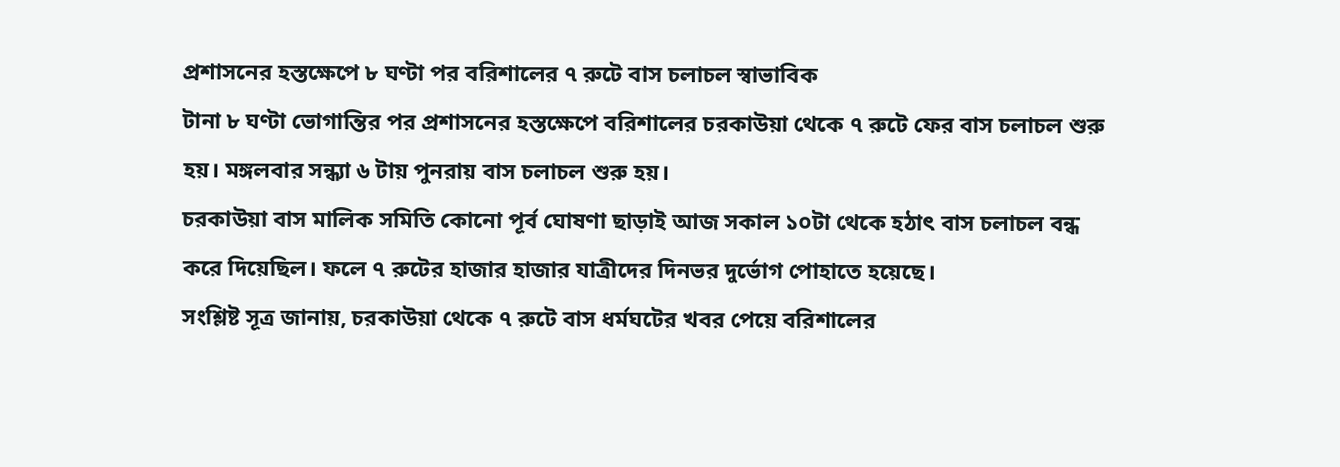প্রশাসনের হস্তক্ষেপে ৮ ঘণ্টা পর বরিশালের ৭ রুটে বাস চলাচল স্বাভাবিক
টানা ৮ ঘণ্টা ভোগান্তির পর প্রশাসনের হস্তক্ষেপে বরিশালের চরকাউয়া থেকে ৭ রুটে ফের বাস চলাচল শুরু হয়। মঙ্গলবার সন্ধ্যা ৬ টায় পুনরায় বাস চলাচল শুরু হয়।
চরকাউয়া বাস মালিক সমিতি কোনো পূর্ব ঘোষণা ছাড়াই আজ সকাল ১০টা থেকে হঠাৎ বাস চলাচল বন্ধ করে দিয়েছিল। ফলে ৭ রুটের হাজার হাজার যাত্রীদের দিনভর দুর্ভোগ পোহাতে হয়েছে।
সংশ্লিষ্ট সূত্র জানায়, চরকাউয়া থেকে ৭ রুটে বাস ধর্মঘটের খবর পেয়ে বরিশালের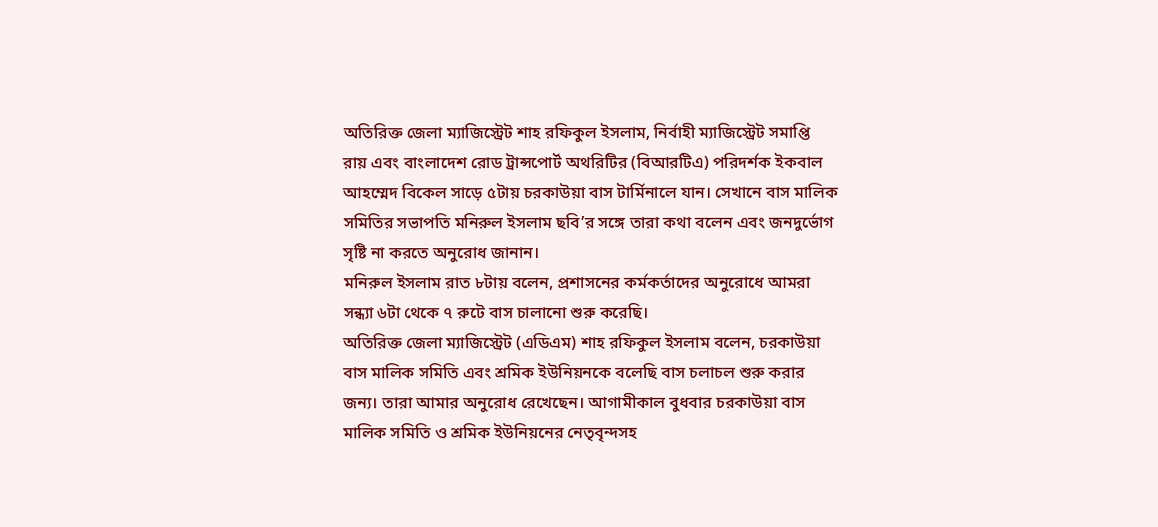অতিরিক্ত জেলা ম্যাজিস্ট্রেট শাহ রফিকুল ইসলাম, নির্বাহী ম্যাজিস্ট্রেট সমাপ্তি রায় এবং বাংলাদেশ রোড ট্রান্সপোর্ট অথরিটির (বিআরটিএ) পরিদর্শক ইকবাল আহম্মেদ বিকেল সাড়ে ৫টায় চরকাউয়া বাস টার্মিনালে যান। সেখানে বাস মালিক সমিতির সভাপতি মনিরুল ইসলাম ছবি’র সঙ্গে তারা কথা বলেন এবং জনদুর্ভোগ সৃষ্টি না করতে অনুরোধ জানান।
মনিরুল ইসলাম রাত ৮টায় বলেন, প্রশাসনের কর্মকর্তাদের অনুরোধে আমরা সন্ধ্যা ৬টা থেকে ৭ রুটে বাস চালানো শুরু করেছি।
অতিরিক্ত জেলা ম্যাজিস্ট্রেট (এডিএম) শাহ রফিকুল ইসলাম বলেন, চরকাউয়া বাস মালিক সমিতি এবং শ্রমিক ইউনিয়নকে বলেছি বাস চলাচল শুরু করার জন্য। তারা আমার অনুরোধ রেখেছেন। আগামীকাল বুধবার চরকাউয়া বাস মালিক সমিতি ও শ্রমিক ইউনিয়নের নেতৃবৃন্দসহ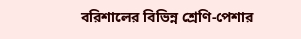বরিশালের বিভিন্ন শ্রেণি-পেশার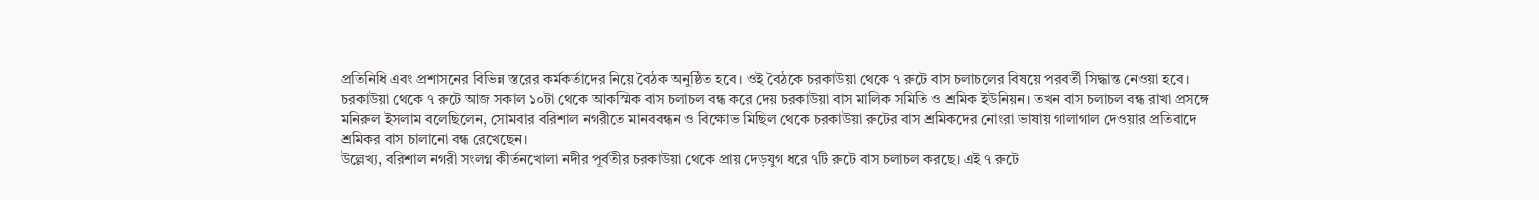প্রতিনিধি এবং প্রশাসনের বিভিন্ন স্তরের কর্মকর্তাদের নিয়ে বৈঠক অনুষ্ঠিত হবে। ওই বৈঠকে চরকাউয়া থেকে ৭ রুটে বাস চলাচলের বিষয়ে পরবর্তী সিদ্ধান্ত নেওয়া হবে।
চরকাউয়া থেকে ৭ রুটে আজ সকাল ১০টা থেকে আকস্মিক বাস চলাচল বন্ধ করে দেয় চরকাউয়া বাস মালিক সমিতি ও শ্রমিক ইউনিয়ন। তখন বাস চলাচল বন্ধ রাখা প্রসঙ্গে মনিরুল ইসলাম বলেছিলেন, সোমবার বরিশাল নগরীতে মানববন্ধন ও বিক্ষোভ মিছিল থেকে চরকাউয়া রুটের বাস শ্রমিকদের নোংরা ভাষায় গালাগাল দেওয়ার প্রতিবাদে শ্রমিকর বাস চালানো বন্ধ রেখেছেন।
উল্লেখ্য, বরিশাল নগরী সংলগ্ন কীর্তনখোলা নদীর পূর্বতীর চরকাউয়া থেকে প্রায় দেড়যুগ ধরে ৭টি রুটে বাস চলাচল করছে। এই ৭ রুটে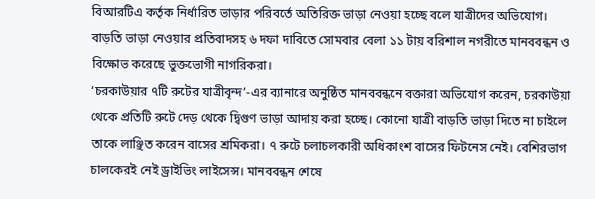বিআরটিএ কর্তৃক নির্ধারিত ভাড়ার পরিবর্তে অতিরিক্ত ভাড়া নেওয়া হচ্ছে বলে যাত্রীদের অভিযোগ। বাড়তি ভাড়া নেওয়ার প্রতিবাদসহ ৬ দফা দাবিতে সোমবার বেলা ১১ টায় বরিশাল নগরীতে মানববন্ধন ও বিক্ষোভ করেছে ভুক্তভোগী নাগরিকরা।
‘চরকাউয়ার ৭টি রুটের যাত্রীবৃন্দ’-এর ব্যানারে অনুষ্ঠিত মানববন্ধনে বক্তারা অভিযোগ করেন, চরকাউয়া থেকে প্রতিটি রুটে দেড় থেকে দ্বিগুণ ভাড়া আদায় করা হচ্ছে। কোনো যাত্রী বাড়তি ভাড়া দিতে না চাইলে তাকে লাঞ্ছিত করেন বাসের শ্রমিকরা। ৭ রুটে চলাচলকারী অধিকাংশ বাসের ফিটনেস নেই। বেশিরভাগ চালকেরই নেই ড্রাইভিং লাইসেন্স। মানববন্ধন শেষে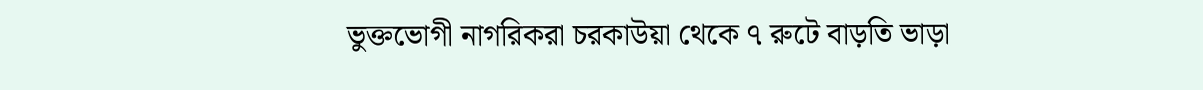ভুক্তভোগী নাগরিকরা চরকাউয়া থেকে ৭ রুটে বাড়তি ভাড়া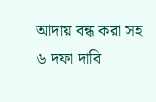আদায় বন্ধ করা সহ ৬ দফা দাবি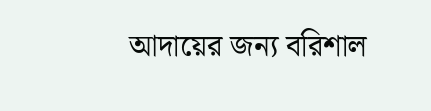আদায়ের জন্য বরিশাল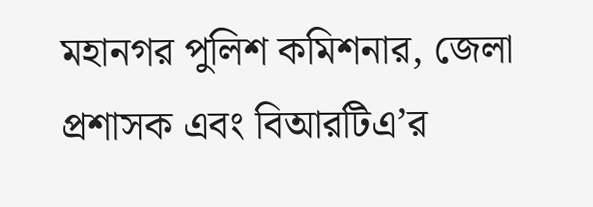মহানগর পুলিশ কমিশনার, জেলা প্রশাসক এবং বিআরটিএ’র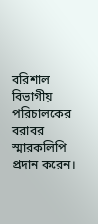বরিশাল বিভাগীয় পরিচালকের বরাবর স্মারকলিপি প্রদান করেন।